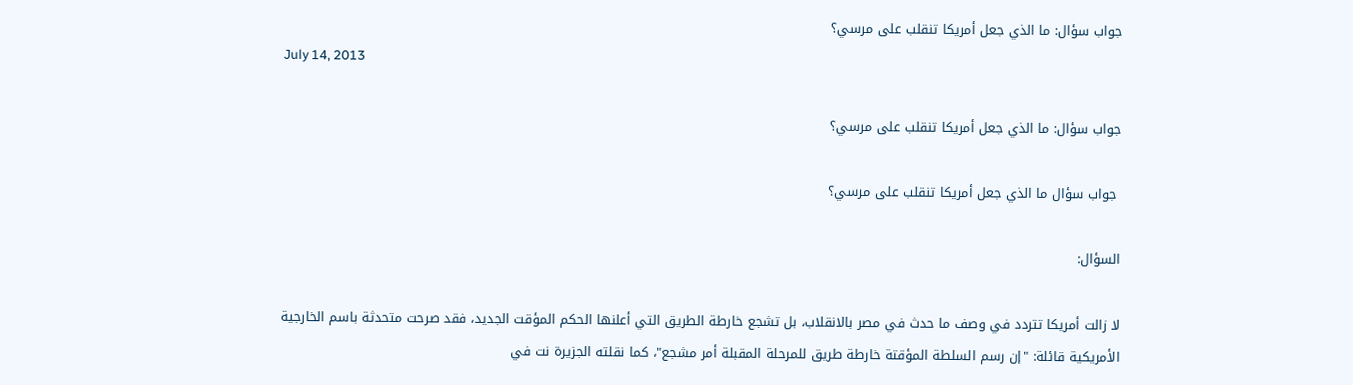جواب سؤال: ما الذي جعل أمريكا تنقلب على مرسي؟
July 14, 2013

جواب سؤال: ما الذي جعل أمريكا تنقلب على مرسي؟

 جواب سؤال ما الذي جعل أمريكا تنقلب على مرسي؟

السؤال:

لا زالت أمريكا تتردد في وصف ما حدث في مصر بالانقلاب، بل تشجع خارطة الطريق التي أعلنها الحكم المؤقت الجديد، فقد صرحت متحدثة باسم الخارجية الأمريكية قائلة: "إن رسم السلطة المؤقتة خارطة طريق للمرحلة المقبلة أمر مشجع"، كما نقلته الجزيرة نت في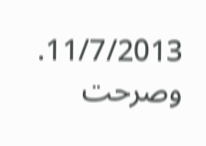11/7/2013. وصرحت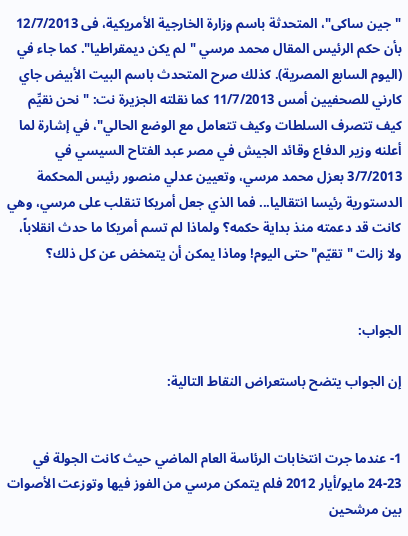"جين ساكى"، المتحدثة باسم وزارة الخارجية الأمريكية، فى 12/7/2013 بأن حكم الرئيس المقال محمد مرسي "لم يكن ديمقراطيا". كما جاء في (اليوم السابع المصرية). كذلك صرح المتحدث باسم البيت الأبيض جاي كارني للصحفيين أمس 11/7/2013 كما نقلته الجزيرة نت: "نحن نقيِّم كيف تتصرف السلطات وكيف تتعامل مع الوضع الحالي"، في إشارة لما أعلنه وزير الدفاع وقائد الجيش في مصر عبد الفتاح السيسي في 3/7/2013 بعزل محمد مرسي، وتعيين عدلي منصور رئيس المحكمة الدستورية رئيسا انتقاليا... فما الذي جعل أمريكا تنقلب على مرسي، وهي كانت قد دعمته منذ بداية حكمه؟ ولماذا لم تسم أمريكا ما حدث انقلاباً، ولا زالت "تقيّم" حتى اليوم! وماذا يمكن أن يتمخض عن كل ذلك؟


الجواب:

إن الجواب يتضح باستعراض النقاط التالية:


1- عندما جرت انتخابات الرئاسة العام الماضي حيث كانت الجولة في 23-24 مايو/أيار 2012 فلم يتمكن مرسي من الفوز فيها وتوزعت الأصوات بين مرشحين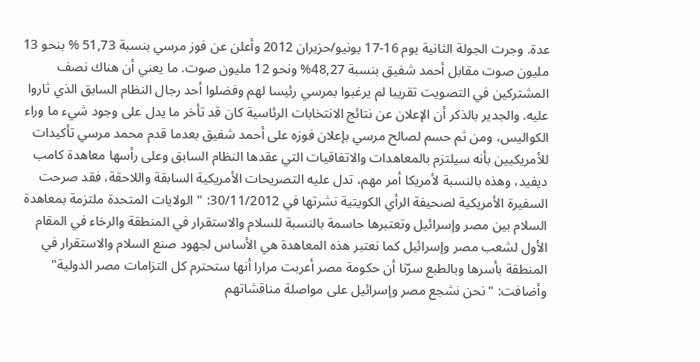عدة. وجرت الجولة الثانية يوم 16-17 يونيو/حزيران 2012 وأعلن عن فوز مرسي بنسبة 51,73 % بنحو 13 مليون صوت مقابل أحمد شفيق بنسبة 48,27% ونحو 12 مليون صوت. ما يعني أن هناك نصف المشتركين في التصويت تقريبا لم يرغبوا بمرسي رئيسا لهم وفضلوا أحد رجال النظام السابق الذي ثاروا عليه. والجدير بالذكر أن الإعلان عن نتائج الانتخابات الرئاسية كان قد تأخر ما يدل على وجود شيء ما وراء الكواليس، ومن ثم حسم لصالح مرسي بإعلان فوزه على أحمد شفيق بعدما قدم محمد مرسي تأكيدات للأمريكيين بأنه سيلتزم بالمعاهدات والاتفاقيات التي عقدها النظام السابق وعلى رأسها معاهدة كامب ديفيد، وهذه بالنسبة لأمريكا أمر مهم، تدل عليه التصريحات الأمريكية السابقة واللاحقة، فقد صرحت السفيرة الأمريكية لصحيفة الرأي الكويتية نشرتها في 30/11/2012: "الولايات المتحدة ملتزمة بمعاهدة السلام بين مصر وإسرائيل وتعتبرها حاسمة بالنسبة للسلام والاستقرار في المنطقة والرخاء في المقام الأول لشعب مصر وإسرائيل كما نعتبر هذه المعاهدة هي الأساس لجهود صنع السلام والاستقرار في المنطقة بأسرها وبالطبع سرّنا أن حكومة مصر أعربت مرارا أنها ستحترم كل التزامات مصر الدولية" وأضافت: "نحن نشجع مصر وإسرائيل على مواصلة مناقشاتهم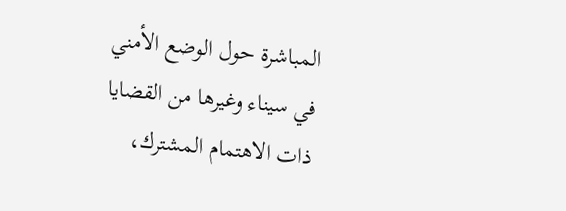المباشرة حول الوضع الأمني في سيناء وغيرها من القضايا ذات الاهتمام المشترك،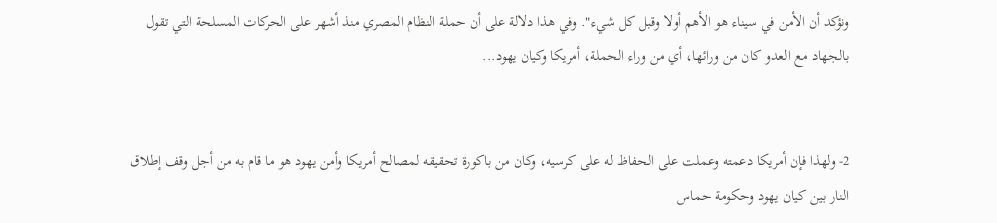ونؤكد أن الأمن في سيناء هو الأهم أولا وقبل كل شيء". وفي هذا دلالة على أن حملة النظام المصري منذ أشهر على الحركات المسلحة التي تقول بالجهاد مع العدو كان من ورائها، أي من وراء الحملة، أمريكا وكيان يهود...


2- ولهذا فإن أمريكا دعمته وعملت على الحفاظ له على كرسيه، وكان من باكورة تحقيقه لمصالح أمريكا وأمن يهود هو ما قام به من أجل وقف إطلاق النار بين كيان يهود وحكومة حماس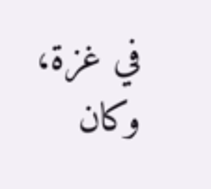في غزة، وكان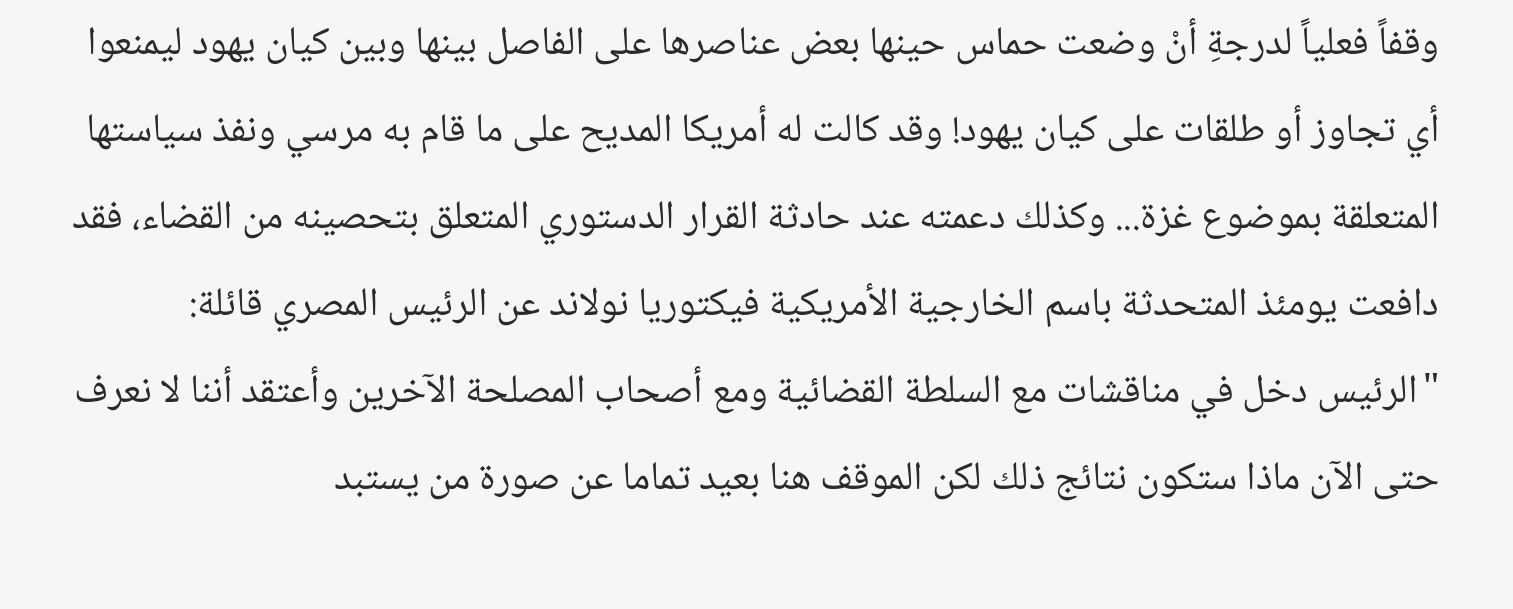وقفاً فعلياً لدرجةِ أنْ وضعت حماس حينها بعض عناصرها على الفاصل بينها وبين كيان يهود ليمنعوا أي تجاوز أو طلقات على كيان يهود! وقد كالت له أمريكا المديح على ما قام به مرسي ونفذ سياستها المتعلقة بموضوع غزة... وكذلك دعمته عند حادثة القرار الدستوري المتعلق بتحصينه من القضاء، فقد دافعت يومئذ المتحدثة باسم الخارجية الأمريكية فيكتوريا نولاند عن الرئيس المصري قائلة: "الرئيس دخل في مناقشات مع السلطة القضائية ومع أصحاب المصلحة الآخرين وأعتقد أننا لا نعرف حتى الآن ماذا ستكون نتائج ذلك لكن الموقف هنا بعيد تماما عن صورة من يستبد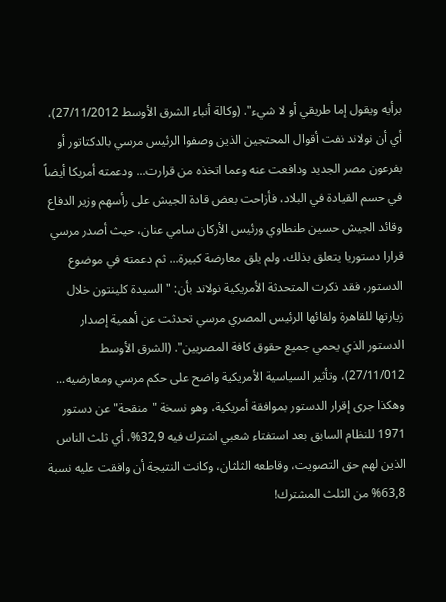برأيه ويقول إما طريقي أو لا شيء". (وكالة أنباء الشرق الأوسط 27/11/2012)، أي أن نولاند نفت أقوال المحتجين الذين وصفوا الرئيس مرسي بالدكتاتور أو بفرعون مصر الجديد ودافعت عنه وعما اتخذه من قرارت... ودعمته أمريكا أيضاً في حسم القيادة في البلاد، فأزاحت بعض قادة الجيش على رأسهم وزير الدفاع وقائد الجيش حسين طنطاوي ورئيس الأركان سامي عنان، حيث أصدر مرسي قرارا دستوريا يتعلق بذلك، ولم يلق معارضة كبيرة... ثم دعمته في موضوع الدستور، فقد ذكرت المتحدثة الأمريكية نولاند بأن: "السيدة كلينتون خلال زيارتها للقاهرة ولقائها الرئيس المصري مرسي تحدثت عن أهمية إصدار الدستور الذي يحمي جميع حقوق كافة المصريين". (الشرق الأوسط 27/11/012)، وتأثير السياسية الأمريكية واضح على حكم مرسي ومعارضيه... وهكذا جرى إقرار الدستور بموافقة أمريكية، وهو نسخة "منقحة" عن دستور 1971 للنظام السابق بعد استفتاء شعبي اشترك فيه 32,9%، أي ثلث الناس الذين لهم حق التصويت، وقاطعه الثلثان، وكانت النتيجة أن وافقت عليه نسبة 63,8% من الثلث المشترك!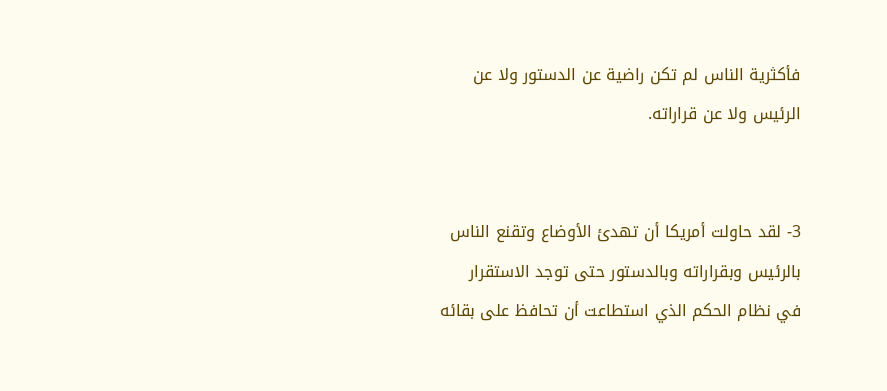فأكثرية الناس لم تكن راضية عن الدستور ولا عن الرئيس ولا عن قراراته.


3- لقد حاولت أمريكا أن تهدئ الأوضاع وتقنع الناس بالرئيس وبقراراته وبالدستور حتى توجد الاستقرار في نظام الحكم الذي استطاعت أن تحافظ على بقائه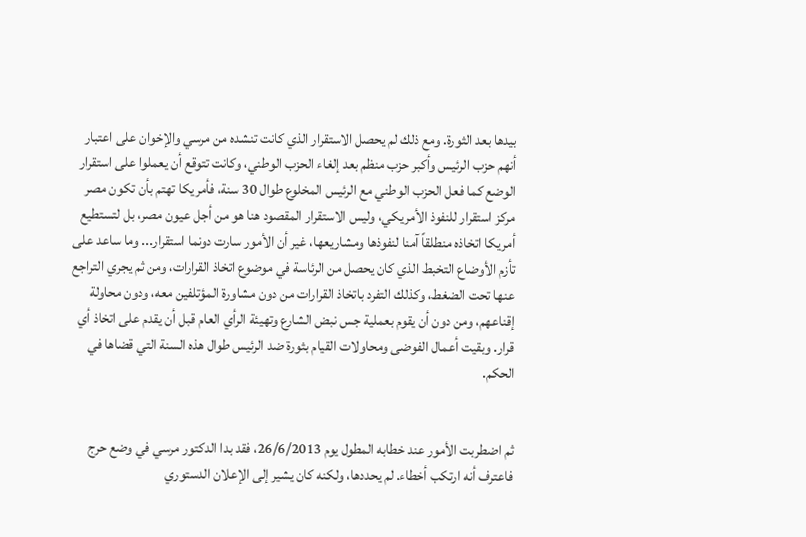بيدها بعد الثورة. ومع ذلك لم يحصل الاستقرار الذي كانت تنشده من مرسي والإخوان على اعتبار أنهم حزب الرئيس وأكبر حزب منظم بعد إلغاء الحزب الوطني، وكانت تتوقع أن يعملوا على استقرار الوضع كما فعل الحزب الوطني مع الرئيس المخلوع طوال 30 سنة، فأمريكا تهتم بأن تكون مصر مركز استقرار للنفوذ الأمريكي، وليس الاستقرار المقصود هنا هو من أجل عيون مصر، بل لتستطيع أمريكا اتخاذه منطلقاً آمنا لنفوذها ومشاريعها، غير أن الأمور سارت دونما استقرار... وما ساعد على تأزم الأوضاع التخبط الذي كان يحصل من الرئاسة في موضوع اتخاذ القرارات، ومن ثم يجري التراجع عنها تحت الضغط، وكذلك التفرد باتخاذ القرارات من دون مشاورة المؤتلفين معه، ودون محاولة إقناعهم، ومن دون أن يقوم بعملية جس نبض الشارع وتهيئة الرأي العام قبل أن يقدم على اتخاذ أي قرار. وبقيت أعمال الفوضى ومحاولات القيام بثورة ضد الرئيس طوال هذه السنة التي قضاها في الحكم.


ثم اضطربت الأمور عند خطابه المطول يوم 26/6/2013، فقد بدا الدكتور مرسي في وضع حرج فاعترف أنه ارتكب أخطاء. لم يحددها، ولكنه كان يشير إلى الإعلان الدستوري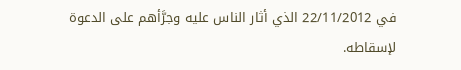في 22/11/2012 الذي أثار الناس عليه وجرَّأهم على الدعوة لإسقاطه.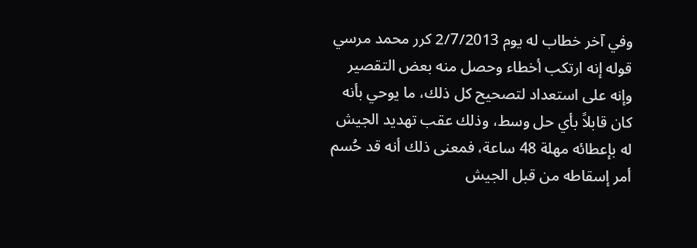وفي آخر خطاب له يوم 2/7/2013 كرر محمد مرسي قوله إنه ارتكب أخطاء وحصل منه بعض التقصير وإنه على استعداد لتصحيح كل ذلك، ما يوحي بأنه كان قابلاً بأي حل وسط، وذلك عقب تهديد الجيش له بإعطائه مهلة 48 ساعة، فمعنى ذلك أنه قد حُسم أمر إسقاطه من قبل الجيش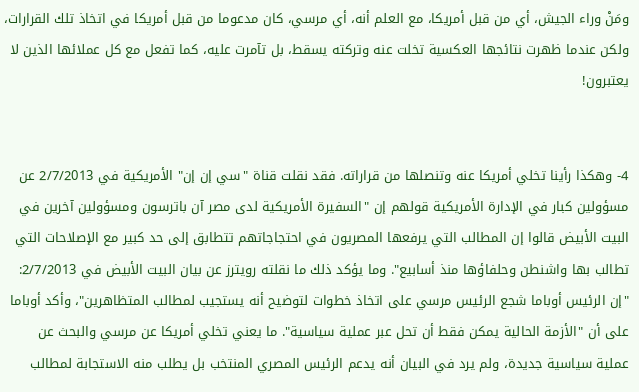ومَنْ وراء الجيش، أي من قبل أمريكا، مع العلم أنه، أي مرسي، كان مدعوما من قبل أمريكا في اتخاذ تلك القرارات، ولكن عندما ظهرت نتائجها العكسية تخلت عنه وتركته يسقط، بل تآمرت عليه، كما تفعل مع كل عملائها الذين لا يعتبرون!


4- وهكذا رأينا تخلي أمريكا عنه وتنصلها من قراراته. فقد نقلت قناة "سي إن إن" الأمريكية في 2/7/2013 عن مسؤولين كبار في الإدارة الأمريكية قولهم إن "السفيرة الأمريكية لدى مصر آن باترسون ومسؤولين آخرين في البيت الأبيض قالوا إن المطالب التي يرفعها المصريون في احتجاجاتهم تتطابق إلى حد كبير مع الإصلاحات التي تطالب بها واشنطن وحلفاؤها منذ أسابيع". وما يؤكد ذلك ما نقلته رويترز عن بيان البيت الأبيض في 2/7/2013: "إن الرئيس أوباما شجع الرئيس مرسي على اتخاذ خطوات لتوضيح أنه يستجيب لمطالب المتظاهرين"، وأكد أوباما على أن "الأزمة الحالية يمكن فقط أن تحل عبر عملية سياسية". ما يعني تخلي أمريكا عن مرسي والبحث عن عملية سياسية جديدة، ولم يرد في البيان أنه يدعم الرئيس المصري المنتخب بل يطلب منه الاستجابة لمطالب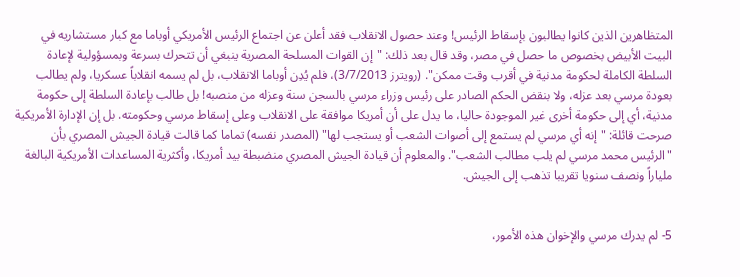المتظاهرين الذين كانوا يطالبون بإسقاط الرئيس! وعند حصول الانقلاب فقد أعلن عن اجتماع الرئيس الأمريكي أوباما مع كبار مستشاريه في البيت الأبيض بخصوص ما حصل في مصر، وقد قال بعد ذلك: "إن القوات المسلحة المصرية ينبغي أن تتحرك بسرعة وبمسؤولية لإعادة السلطة الكاملة لحكومة مدنية في أقرب وقت ممكن". (رويترز 3/7/2013)، فلم يُدِن أوباما الانقلاب، بل لم يسمه انقلاباً عسكريا، ولم يطالب بعودة مرسي بعد عزله، ولا بنقض الحكم الصادر على رئيس وزراء مرسي بالسجن سنة وعزله من منصبه! بل طالب بإعادة السلطة إلى حكومة مدنية، أي إلى حكومة أخرى غير الموجودة حاليا، ما يدل على أن أمريكا موافقة على الانقلاب وعلى إسقاط مرسي وحكومته. بل إن الإدارة الأمريكية صرحت قائلة: "إنه أي مرسي لم يستمع إلى أصوات الشعب أو يستجب لها" (المصدر نفسه) تماما كما قالت قيادة الجيش المصري بأن "الرئيس محمد مرسي لم يلب مطالب الشعب". والمعلوم أن قيادة الجيش المصري منضبطة بيد أمريكا، وأكثرية المساعدات الأمريكية البالغة ملياراً ونصف سنويا تقريبا تذهب إلى الجيش.


5- لم يدرك مرسي والإخوان هذه الأمور،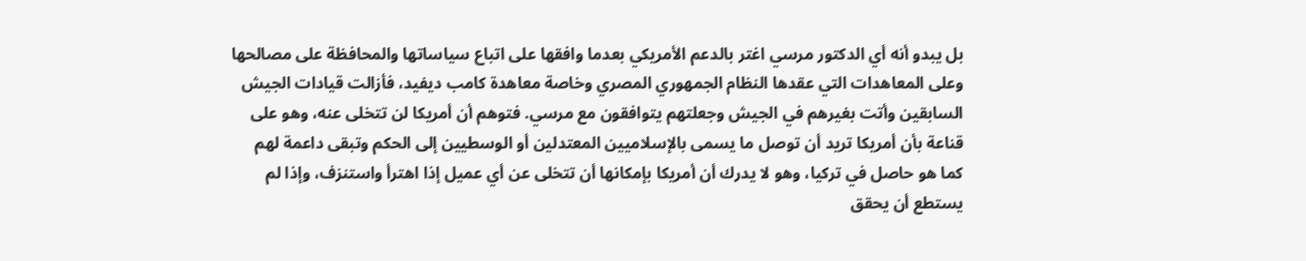بل يبدو أنه أي الدكتور مرسي اغتر بالدعم الأمريكي بعدما وافقها على اتباع سياساتها والمحافظة على مصالحها وعلى المعاهدات التي عقدها النظام الجمهوري المصري وخاصة معاهدة كامب ديفيد، فأزالت قيادات الجيش السابقين وأتت بغيرهم في الجيش وجعلتهم يتوافقون مع مرسي. فتوهم أن أمريكا لن تتخلى عنه، وهو على قناعة بأن أمريكا تريد أن توصل ما يسمى بالإسلاميين المعتدلين أو الوسطيين إلى الحكم وتبقى داعمة لهم كما هو حاصل في تركيا، وهو لا يدرك أن أمريكا بإمكانها أن تتخلى عن أي عميل إذا اهترأ واستنزف، وإذا لم يستطع أن يحقق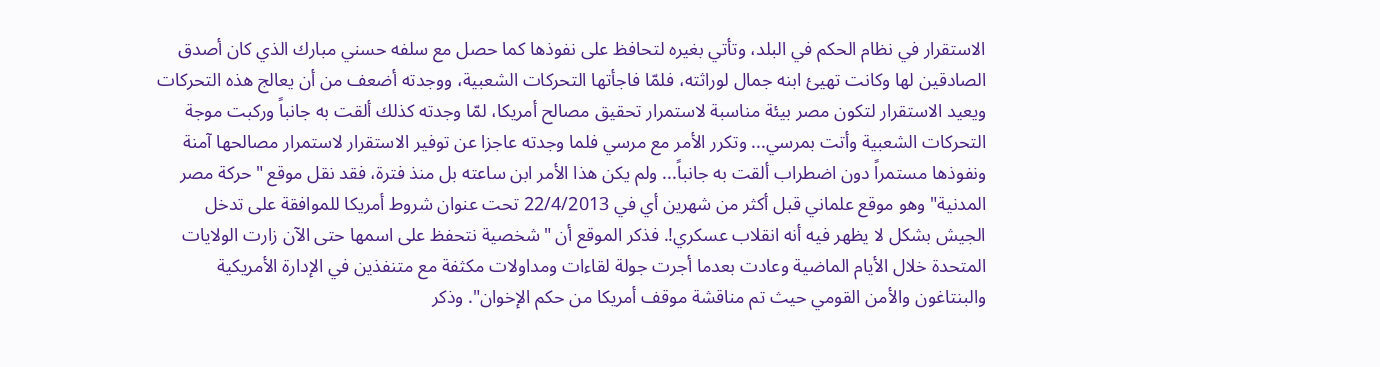الاستقرار في نظام الحكم في البلد، وتأتي بغيره لتحافظ على نفوذها كما حصل مع سلفه حسني مبارك الذي كان أصدق الصادقين لها وكانت تهيئ ابنه جمال لوراثته، فلمّا فاجأتها التحركات الشعبية، ووجدته أضعف من أن يعالج هذه التحركات ويعيد الاستقرار لتكون مصر بيئة مناسبة لاستمرار تحقيق مصالح أمريكا، لمّا وجدته كذلك ألقت به جانباً وركبت موجة التحركات الشعبية وأتت بمرسي... وتكرر الأمر مع مرسي فلما وجدته عاجزا عن توفير الاستقرار لاستمرار مصالحها آمنة ونفوذها مستمراً دون اضطراب ألقت به جانباً... ولم يكن هذا الأمر ابن ساعته بل منذ فترة، فقد نقل موقع "حركة مصر المدنية" وهو موقع علماني قبل أكثر من شهرين أي في 22/4/2013 تحت عنوان شروط أمريكا للموافقة على تدخل الجيش بشكل لا يظهر فيه أنه انقلاب عسكري!. فذكر الموقع أن "شخصية نتحفظ على اسمها حتى الآن زارت الولايات المتحدة خلال الأيام الماضية وعادت بعدما أجرت جولة لقاءات ومداولات مكثفة مع متنفذين في الإدارة الأمريكية والبنتاغون والأمن القومي حيث تم مناقشة موقف أمريكا من حكم الإخوان". وذكر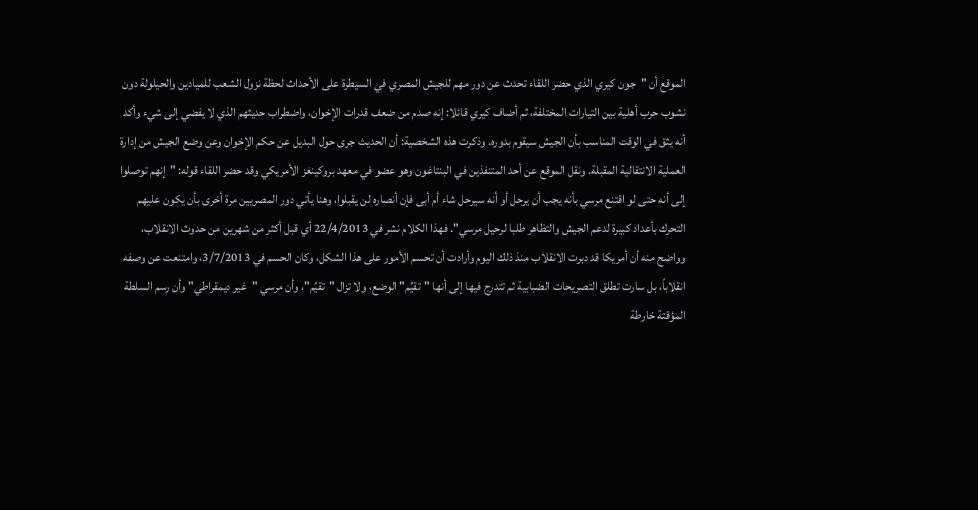الموقع أن "جون كيري الذي حضر اللقاء تحدث عن دور مهم للجيش المصري في السيطرة على الأحداث لحظة نزول الشعب للميادين والحيلولة دون نشوب حرب أهلية بين التيارات المختلفة، ثم أضاف كيري قائلا: إنه صدم من ضعف قدرات الإخوان، واضطراب حديثهم الذي لا يفضي إلى شيء وأكد أنه يثق في الوقت المناسب بأن الجيش سيقوم بدوره. وذكرت هذه الشخصية: أن الحديث جرى حول البديل عن حكم الإخوان وعن وضع الجيش من إدارة العملية الانتقالية المقبلة. ونقل الموقع عن أحد المتنفذين في البنتاغون وهو عضو في معهد بروكينغز الأمريكي وقد حضر اللقاء قوله: "إنهم توصلوا إلى أنه حتى لو اقتنع مرسي بأنه يجب أن يرحل أو أنه سيرحل شاء أم أبى فإن أنصاره لن يقبلوا، وهنا يأتي دور المصريين مرة أخرى بأن يكون عليهم التحرك بأعداد كبيرة لدعم الجيش والتظاهر طلبا لرحيل مرسي". فهذا الكلام نشر في 22/4/2013 أي قبل أكثر من شهرين من حدوث الانقلاب، وواضح منه أن أمريكا قد دبرت الانقلاب منذ ذلك اليوم وأرادت أن تحسم الأمور على هذا الشكل، وكان الحسم في 3/7/2013، وامتنعت عن وصفه انقلاباً، بل سارت تطلق التصريحات الضبابية ثم تتدرج فيها إلى أنها "تقيِّم" الوضع، ولا تزال "تقيِّم"، وأن مرسي "غير ديمقراطي" وأن رسم السلطة المؤقتة خارطة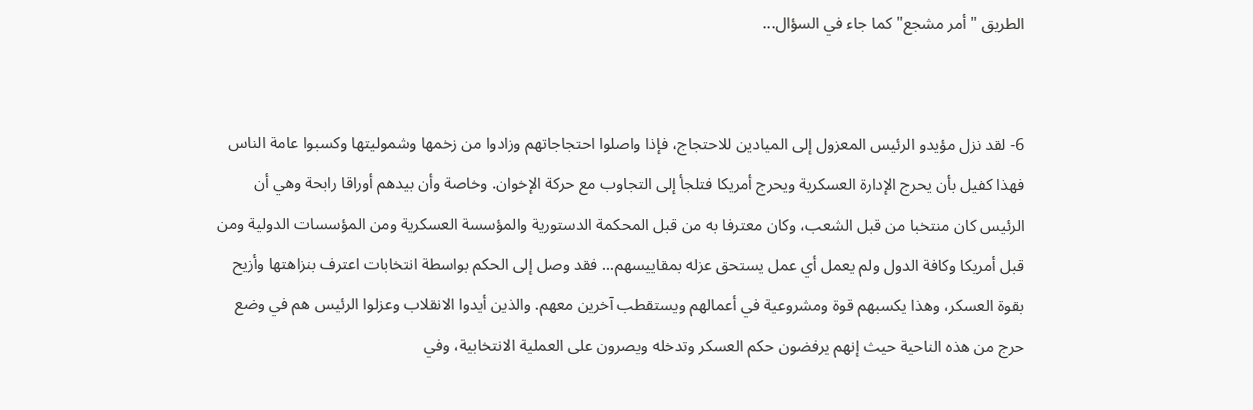الطريق "أمر مشجع" كما جاء في السؤال...


6- لقد نزل مؤيدو الرئيس المعزول إلى الميادين للاحتجاج، فإذا واصلوا احتجاجاتهم وزادوا من زخمها وشموليتها وكسبوا عامة الناس فهذا كفيل بأن يحرج الإدارة العسكرية ويحرج أمريكا فتلجأ إلى التجاوب مع حركة الإخوان. وخاصة وأن بيدهم أوراقا رابحة وهي أن الرئيس كان منتخبا من قبل الشعب، وكان معترفا به من قبل المحكمة الدستورية والمؤسسة العسكرية ومن المؤسسات الدولية ومن قبل أمريكا وكافة الدول ولم يعمل أي عمل يستحق عزله بمقاييسهم... فقد وصل إلى الحكم بواسطة انتخابات اعترف بنزاهتها وأزيح بقوة العسكر، وهذا يكسبهم قوة ومشروعية في أعمالهم ويستقطب آخرين معهم. والذين أيدوا الانقلاب وعزلوا الرئيس هم في وضع حرج من هذه الناحية حيث إنهم يرفضون حكم العسكر وتدخله ويصرون على العملية الانتخابية، وفي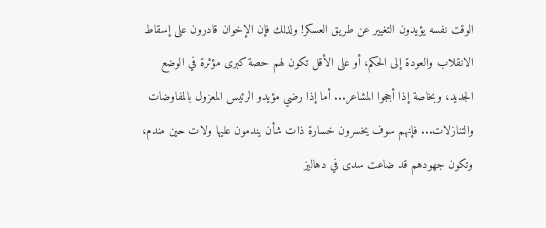الوقت نفسه يؤيدون التغيير عن طريق العسكر! ولذلك فإن الإخوان قادرون على إسقاط الانقلاب والعودة إلى الحكم، أو على الأقل تكون لهم حصة كبرى مؤثرة في الوضع الجديد، وبخاصة إذا أججوا المشاعر... أما إذا رضي مؤيدو الرئيس المعزول بالمفاوضات والتنازلات... فإنهم سوف يخسرون خسارة ذات شأن يندمون عليها ولات حين مندم، وتكون جهودهم قد ضاعت سدى في دهاليز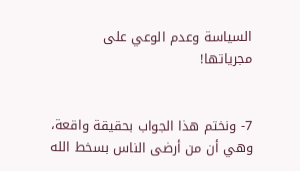السياسة وعدم الوعي على مجرياتها!


7- ونختم هذا الجواب بحقيقة واقعة، وهي أن من أرضى الناس بسخط الله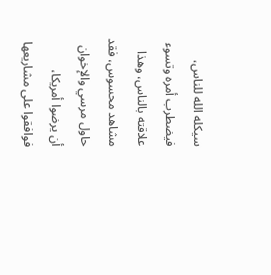سيكله الله للناس، فيضطرب أمره وتسوء علاقته بالناس، وهذا مشاهد محسوس، فقد حاول مرسي والإخوان أن يرضوا أمريكا، فوافقوا على مشاريعها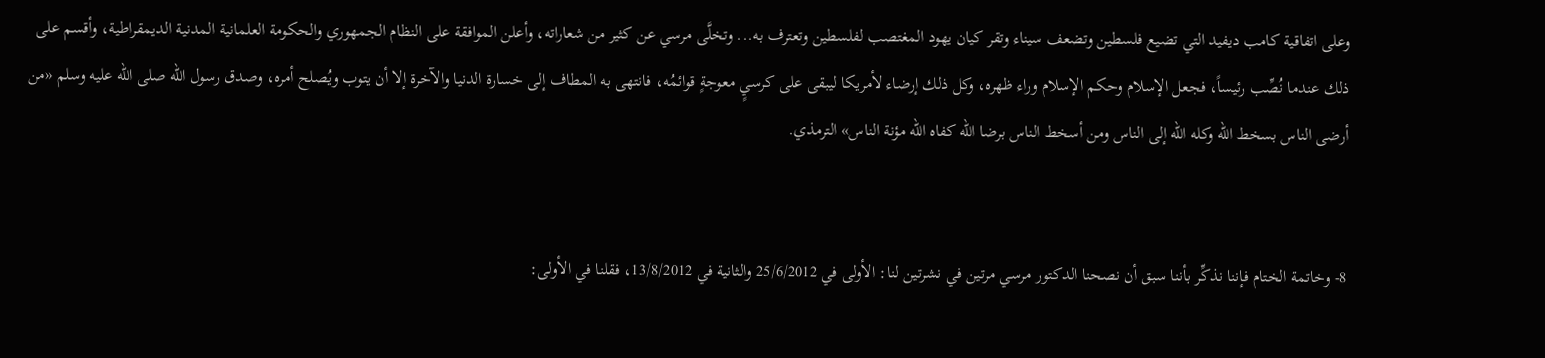وعلى اتفاقية كامب ديفيد التي تضيع فلسطين وتضعف سيناء وتقر كيان يهود المغتصب لفلسطين وتعترف به... وتخلَّى مرسي عن كثير من شعاراته، وأعلن الموافقة على النظام الجمهوري والحكومة العلمانية المدنية الديمقراطية، وأقسم على ذلك عندما نُصِّب رئيساً، فجعل الإسلام وحكم الإسلام وراء ظهره، وكل ذلك إرضاء لأمريكا ليبقى على كرسيٍ معوجةٍ قوائمُه، فانتهى به المطاف إلى خسارة الدنيا والآخرة إلا أن يتوب ويُصلح أمره، وصدق رسول الله صلى الله عليه وسلم «من أرضى الناس بسخط الله وكله الله إلى الناس ومن أسخط الناس برضا الله كفاه الله مؤنة الناس» الترمذي.


8- وخاتمة الختام فإننا نذكِّر بأننا سبق أن نصحنا الدكتور مرسي مرتين في نشرتين لنا: الأولى في 25/6/2012 والثانية في 13/8/2012، فقلنا في الأولى: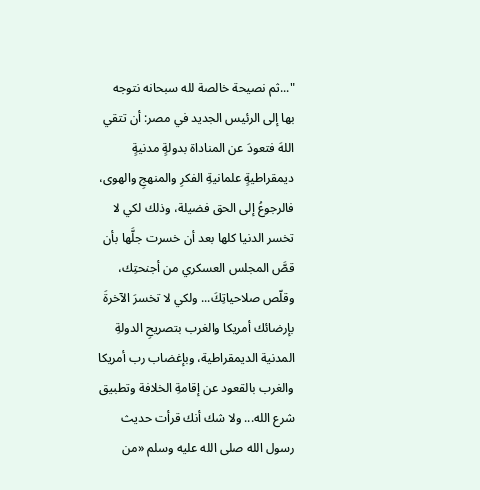"...ثم نصيحة خالصة لله سبحانه نتوجه بها إلى الرئيس الجديد في مصر: أن تتقي اللهَ فتعودَ عن المناداة بدولةٍ مدنيةٍ ديمقراطيةٍ علمانيةِ الفكرِ والمنهجِ والهوى، فالرجوعُ إلى الحق فضيلة، وذلك لكي لا تخسر الدنيا كلها بعد أن خسرت جلَّها بأن قصَّ المجلس العسكري من أجنحتِك، وقلّص صلاحياتِكَ... ولكي لا تخسرَ الآخرةَ بإرضائك أمريكا والغرب بتصريحِ الدولةِ المدنية الديمقراطية، وبإغضاب رب أمريكا والغرب بالقعود عن إقامةِ الخلافة وتطبيق شرع الله... ولا شك أنك قرأت حديث رسول الله صلى الله عليه وسلم «من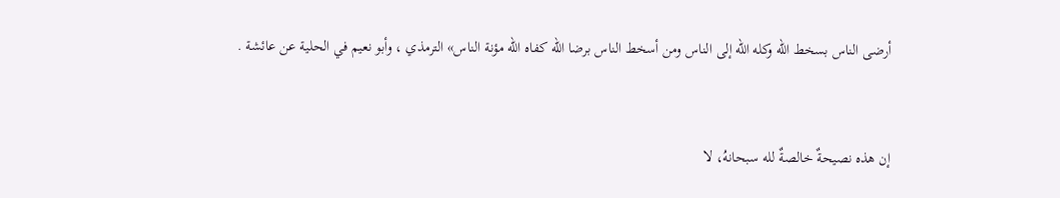أرضى الناس بسخط الله وكله الله إلى الناس ومن أسخط الناس برضا الله كفاه الله مؤنة الناس» الترمذي ، وأبو نعيم في الحلية عن عائشة .


إن هذه نصيحةٌ خالصةٌ لله سبحانهُ، لا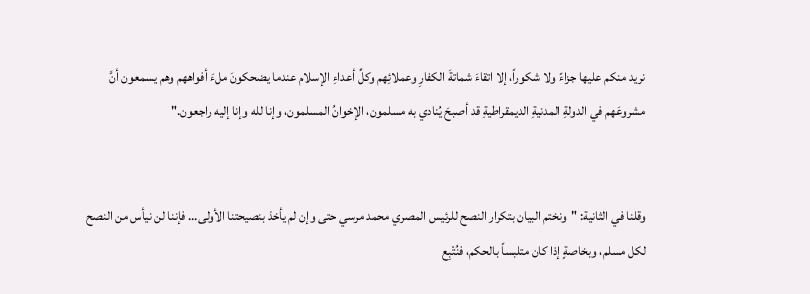نريد منكم عليها جزاءً ولا شكوراً، إلا اتقاءَ شماتةَ الكفارِ وعملائِهم وكلِّ أعداءِ الإسلام عندما يضحكونَ ملءَ أفواههم وهم يسمعون أنَّ مشروعَهم في الدولةِ المدنيةِ الديمقراطيةِ قد أصبحَ يُنادي به مسلمون، الإخوانُ المسلمون، وإنا لله وإنا إليه راجعون."


وقلنا في الثانية: "ونختم البيان بتكرار النصح للرئيس المصري محمد مرسي حتى وإن لم يأخذ بنصيحتنا الأولى... فإننا لن نيأس من النصح لكل مسلم، وبخاصةٍ إذا كان متلبساً بالحكم، فنُتْبِع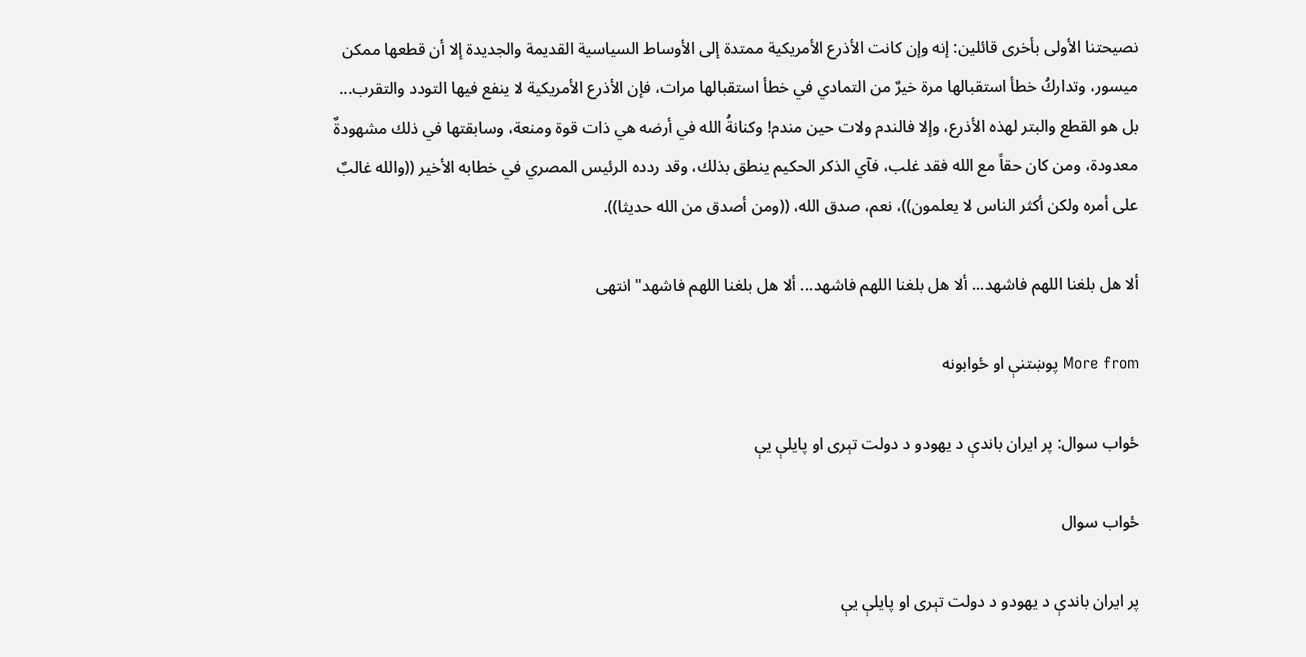نصيحتنا الأولى بأخرى قائلين: إنه وإن كانت الأذرع الأمريكية ممتدة إلى الأوساط السياسية القديمة والجديدة إلا أن قطعها ممكن ميسور، وتداركُ خطأ استقبالها مرة خيرٌ من التمادي في خطأ استقبالها مرات، فإن الأذرع الأمريكية لا ينفع فيها التودد والتقرب... بل هو القطع والبتر لهذه الأذرع، وإلا فالندم ولات حين مندم! وكنانةُ الله في أرضه هي ذات قوة ومنعة، وسابقتها في ذلك مشهودةٌ معدودة، ومن كان حقاً مع الله فقد غلب، فآي الذكر الحكيم ينطق بذلك، وقد ردده الرئيس المصري في خطابه الأخير ((والله غالبٌ على أمره ولكن أكثر الناس لا يعلمون))، نعم، صدق الله، ((ومن أصدق من الله حديثا)).

ألا هل بلغنا اللهم فاشهد... ألا هل بلغنا اللهم فاشهد... ألا هل بلغنا اللهم فاشهد" انتهى

More from پوښتنې او ځوابونه

ځواب سوال: پر ایران باندې د یهودو د دولت تېری او پایلې یې

ځواب سوال

پر ایران باندې د یهودو د دولت تېری او پایلې یې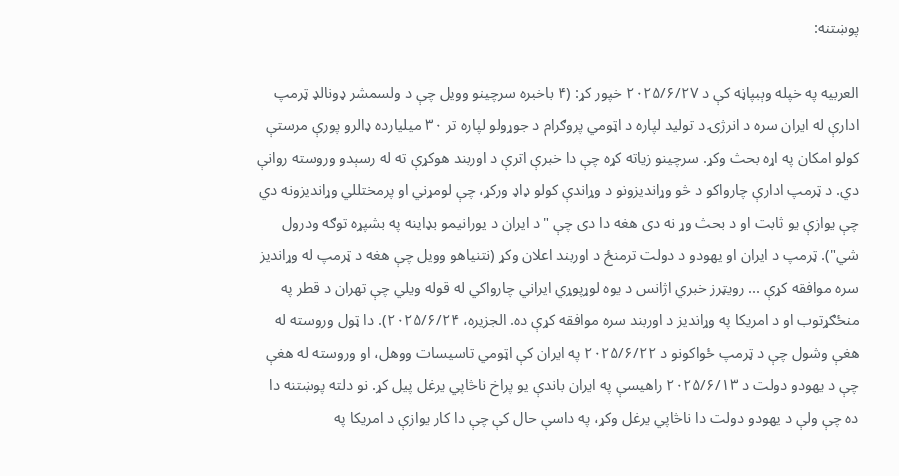پوښتنه:

العربیه په خپله وېبپاڼه کې د ۲۰۲۵/۶/۲۷ خپور کړ: (۴ باخبره سرچینو وویل چې د ولسمشر ډونالډ ټرمپ ادارې له ایران سره د انرژۍ د تولید لپاره د اټومي پروګرام د جوړولو لپاره تر ۳۰ میلیارده ډالرو پورې مرستې کولو امکان په اړه بحث وکړ. سرچینو زیاته کړه چې دا خبرې اترې د اوربند هوکړې ته له رسېدو وروسته روانې دي. د ټرمپ ادارې چارواکو د څو وړاندیزونو د وړاندې کولو ډاډ ورکړ، چې لومړني او پرمختللي وړاندیزونه دي چې یوازې یو ثابت او د بحث وړ نه دی هغه دا دی چې "د ایران د یورانیمو بډاینه په بشپړه توګه ودرول شي"). ټرمپ د ایران او یهودو د دولت ترمنځ د اوربند اعلان وکړ (نتنیاهو وویل چې هغه د ټرمپ له وړاندیز سره موافقه کړې ... رویټرز خبري اژانس د یوه لوړپوړي ایراني چارواکي له قوله ویلي چې تهران د قطر په منځګړتوب او د امریکا په وړاندیز د اوربند سره موافقه کړې ده. الجزیره، ۲۰۲۵/۶/۲۴). دا ټول وروسته له هغې وشول چې د ټرمپ ځواکونو د ۲۰۲۵/۶/۲۲ په ایران کې اټومي تاسیسات ووهل، او وروسته له هغې چې د یهودو دولت د ۲۰۲۵/۶/۱۳ راهیسې په ایران باندې یو پراخ ناڅاپي یرغل پیل کړ. نو دلته پوښتنه دا ده چې ولې د یهودو دولت دا ناڅاپي یرغل وکړ، په داسې حال کې چې دا کار یوازې د امریکا په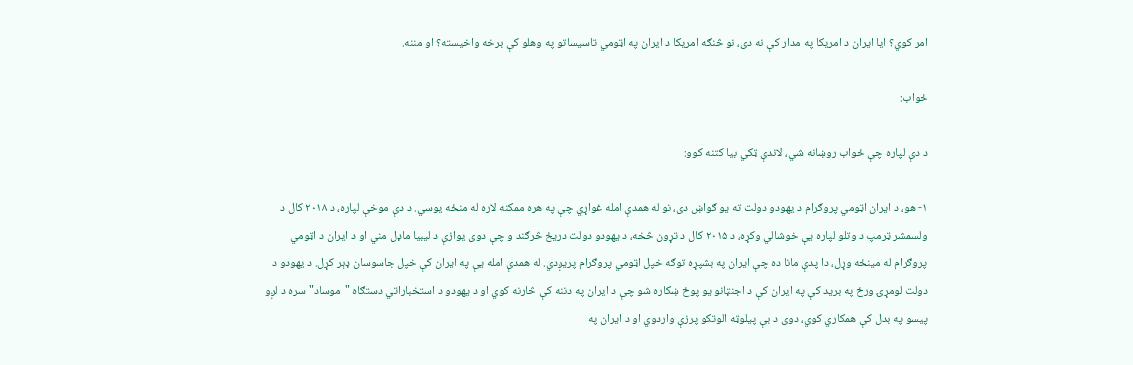امر کوي؟ ایا ایران د امریکا په مدار کې نه دی، نو څنګه امریکا د ایران په اټومي تاسیساتو په وهلو کې برخه واخیسته؟ او مننه.

ځواب:

د دې لپاره چې ځواب روښانه شي، لاندې ټکي بیا کتنه کوو:

۱- هو، د ایران اټومي پروګرام د یهودو دولت ته یو ګواښ دی، نو له همدې امله غواړي چې په هره ممکنه لاره له منځه یوسي. د دې موخې لپاره، د ۲۰۱۸ کال د ولسمشر ټرمپ د وتلو لپاره یې خوشالي وکړه، د ۲۰۱۵ کال د تړون څخه، د یهودو دولت دریځ څرګند و چې دوی یوازې د لیبیا ماډل مني او د ایران د اټومي پروګرام له مینځه وړل، دا پدې مانا ده چې ایران په بشپړه توګه خپل اټومي پروګرام پریږدي. له همدې امله یې په ایران کې خپل جاسوسان ډېر کړل. د یهودو د دولت لومړۍ ورځ په برید کې په ایران کې د اجنټانو یو پوځ ښکاره شو چې د ایران په دننه کې څارنه کوي او د یهودو د استخباراتي دستګاه "موساد" سره د لږو پیسو په بدل کې همکاري کوي، دوی د بې پیلوټه الوتکو پرزې واردوي او د ایران په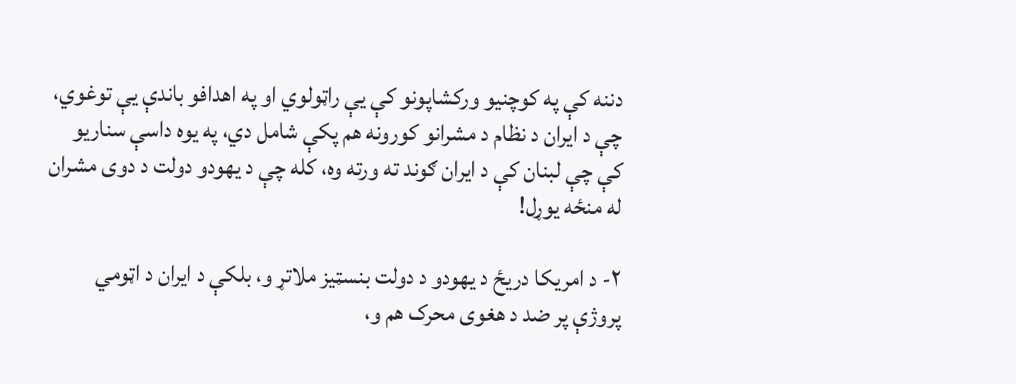دننه کې په کوچنیو ورکشاپونو کې یې راټولوي او په اهدافو باندې یې توغوي، چې د ایران د نظام د مشرانو کورونه هم پکې شامل دي، په یوه داسې سناریو کې چې لبنان کې د ایران ګوند ته ورته وه، کله چې د یهودو دولت د دوی مشران له منځه یوړل!

۲- د امریکا دریځ د یهودو د دولت بنسټیز ملاتړ و، بلکې د ایران د اټومي پروژې پر ضد د هغوی محرک هم و،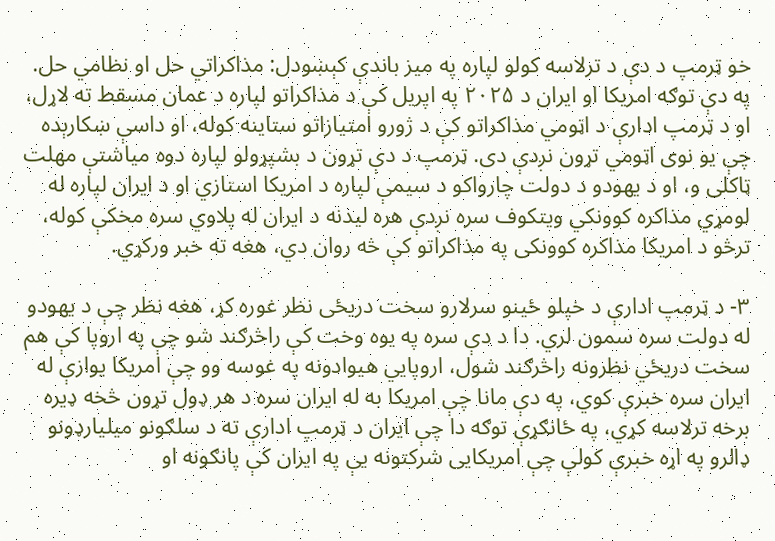خو ټرمپ د دې د ترلاسه کولو لپاره په میز باندې کېښودل: مذاکراتي حل او نظامي حل. په دې توګه امریکا او ایران د ۲۰۲۵ په اپریل کې د مذاکراتو لپاره د عمان مسقط ته لاړل، او د ټرمپ ادارې د اټومي مذاکراتو کې د ژورو امتیازاتو ستاینه کوله، او داسې ښکارېده چې یو نوی اټومي تړون نږدې دی. ټرمپ د دې تړون د بشپړولو لپاره دوه میاشتې مهلت ټاکلی و، او د یهودو د دولت چارواکو د سیمې لپاره د امریکا استازي او د ایران لپاره له لومړي مذاکره کوونکي ویتکوف سره نږدې هره لیدنه د ایران له پلاوي سره مخکې کوله، ترڅو د امریکا مذاکره کوونکی په مذاکراتو کې څه روان دي، هغه ته خبر ورکړي.

۳- د ټرمپ ادارې د خپلو ځینو سرلارو سخت دریځی نظر غوره کړ، هغه نظر چې د یهودو له دولت سره سمون لري. دا د دې سره په یوه وخت کې راڅرګند شو چې په اروپا کې هم سخت دریځي نظرونه راڅرګند شول، اروپايي هیوادونه په غوسه وو چې امریکا یوازې له ایران سره خبرې کوي، په دې مانا چې امریکا به له ایران سره د هر ډول تړون څخه ډیره برخه ترلاسه کړي، په ځانګړې توګه دا چې ایران د ټرمپ ادارې ته د سلګونو میلیارډونو ډالرو په اړه خبرې کولې چې امریکایی شرکتونه یې په ایران کې پانګونه او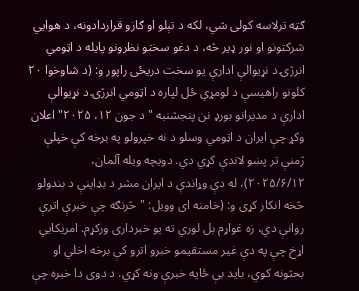ګټه ترلاسه کولی شي، لکه د تېلو او ګازو قراردادونه، د هوايي شرکتونو او نور ډیر څه، د دغو سختو نظرونو پایله د اټومي انرژۍ د نړیوالې ادارې یو سخت دریځی راپور و: (د شاوخوا ۲۰ کلونو راهیسې د لومړي ځل لپاره د اټومي انرژۍ د نړیوالې ادارې د مدیرانو بورډ نن پنجشنبه "د جون ۱۲، ۲۰۲۵" اعلان وکړ چې ایران د اټومي وسلو د نه خپرولو په برخه کې خپلې ژمنې تر پښو لاندې کړي دي. دويچه ویله آلمان، ۲۰۲۵/۶/۱۲)، له دې وړاندې د ایران مشر د بډاینې د بندولو څخه انکار کړی و: (خامنه ای وویل: "څرنګه چې خبرې اترې روانې دي، زه غواړم بل لوري ته یو خبرداری ورکړم. امریکایي اړخ چې په دې غیر مستقیمو خبرو اترو کې برخه اخلي او بحثونه کوي، باید بې ځایه خبرې ونه کړي. د دوی دا خبره چې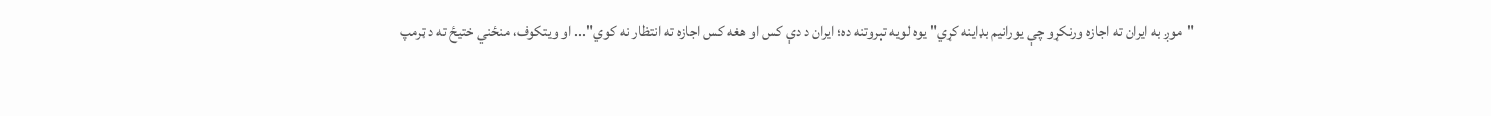"موږ به ایران ته اجازه ورنکړو چې یورانیم بډاینه کړي" یوه لویه تېروتنه ده؛ ایران د دې کس او هغه کس اجازه ته انتظار نه کوي"... او ویتکوف، منځني ختیځ ته د ټرمپ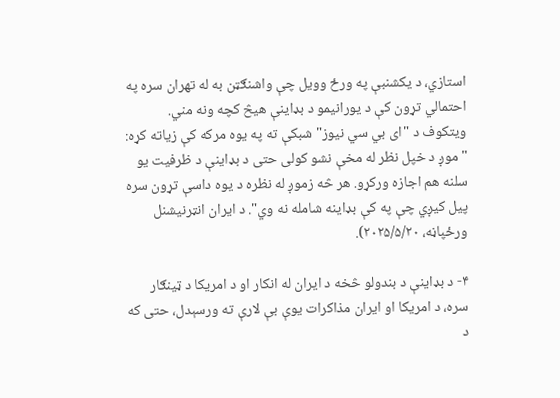استازي، د یکشنبې په ورځ وویل چې واشنګټن به له تهران سره په احتمالي تړون کې د یورانیمو د بډاینې هیڅ کچه ونه مني. ویتکوف د "ای بي سي نیوز" شبکې ته په یوه مرکه کې زیاته کړه: "موږ د خپل نظر له مخې نشو کولی حتی د بډاینې د ظرفیت یو سلنه هم اجازه ورکړو. هر څه زموږ له نظره د یوه داسې تړون سره پیل کیږي چې په کې بډاینه شامله نه وي". د ایران انټرنیشنل ورځپاڼه، ۲۰۲۵/۵/۲۰).

۴- د بډاینې د بندولو څخه د ایران له انکار او د امریکا د ټینګار سره، د امریکا او ایران مذاکرات یوې بې لارې ته ورسېدل، حتی که د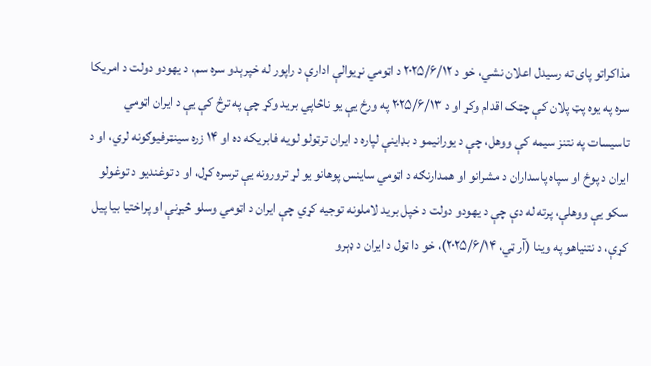مذاکراتو پای ته رسیدل اعلان نشي، خو د ۲۰۲۵/۶/۱۲ د اټومي نړیوالې ادارې د راپور له خپرېدو سره سم، د یهودو دولت د امریکا سره په یوه پټ پلان کې چټک اقدام وکړ او د ۲۰۲۵/۶/۱۳ په ورځ یې یو ناڅاپي برید وکړ چې په ترڅ کې یې د ایران اټومي تاسیسات په نتنز سیمه کې ووهل، چې د یورانیمو د بډاینې لپاره د ایران ترټولو لویه فابریکه ده او ۱۴ زره سینټرفیوګونه لري، او د ایران د پوځ او سپاه پاسداران د مشرانو او همدارنګه د اټومي ساینس پوهانو یو لړ ترورونه یې ترسره کړل، او د توغندیو د توغولو سکو یې ووهلې، پرته له دې چې د یهودو دولت د خپل برید لاملونه توجیه کړي چې ایران د اټومي وسلو څیړنې او پراختیا بیا پیل کړې، د نتنیاهو په وینا (آر ټي، ۲۰۲۵/۶/۱۴)، خو دا ټول د ایران د ډېرو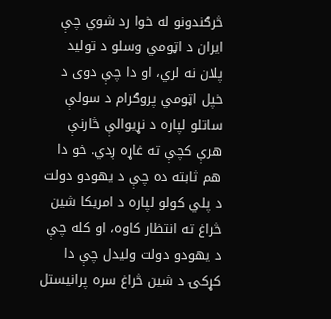څرګندونو له خوا رد شوي چې ایران د اټومي وسلو د تولید پلان نه لري، او دا چې دوی د خپل اټومي پروګرام د سولې ساتلو لپاره د نړیوالې څارنې هرې کچې ته غاړه ږدي. خو دا هم ثابته ده چې د یهودو دولت د پلي کولو لپاره د امریکا شین څراغ ته انتظار کاوه، او کله چې د یهودو دولت ولیدل چې دا کړکۍ د شین څراغ سره پرانیستل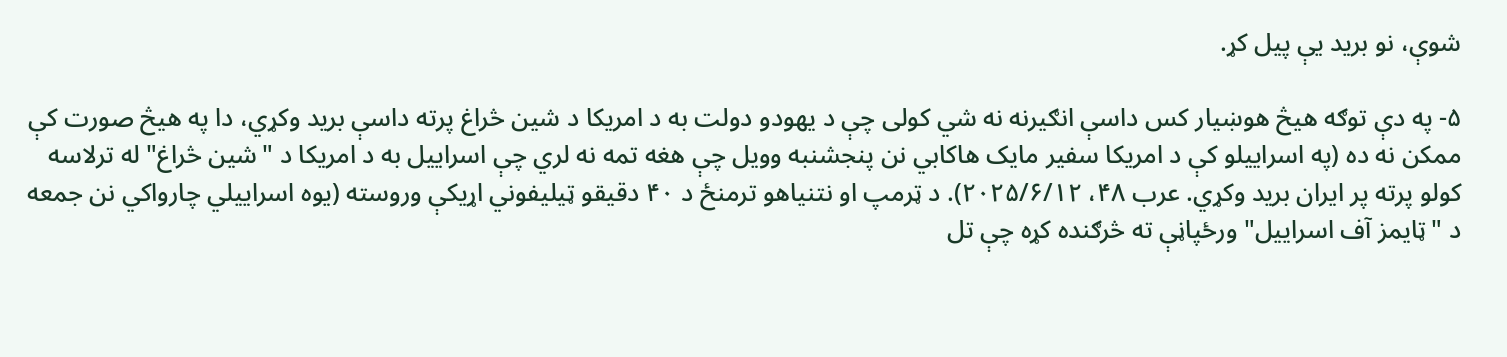شوې، نو برید یې پیل کړ.

۵- په دې توګه هیڅ هوښیار کس داسې انګیرنه نه شي کولی چې د یهودو دولت به د امریکا د شین څراغ پرته داسې برید وکړي، دا په هیڅ صورت کې ممکن نه ده (په اسراییلو کې د امریکا سفیر مایک هاکابي نن پنجشنبه وویل چې هغه تمه نه لري چې اسراییل به د امریکا د "شین څراغ" له ترلاسه کولو پرته پر ایران برید وکړي. عرب ۴۸، ۲۰۲۵/۶/۱۲). د ټرمپ او نتنیاهو ترمنځ د ۴۰ دقیقو ټیلیفوني اړیکې وروسته (یوه اسراییلي چارواکي نن جمعه د "ټایمز آف اسراییل" ورځپاڼې ته څرګنده کړه چې تل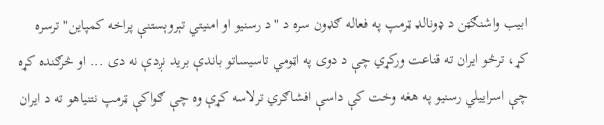ابیب واشنګټن د ډونالډ ټرمپ په فعاله ګډون سره د "د رسنیو او امنیتي تېروېستنې پراخه کمپاین" ترسره کړ، ترڅو ایران ته قناعت ورکړي چې د دوی په اټومي تاسیساتو باندې برید نږدې نه دی ... او څرګنده کړه چې اسراییلي رسنیو په هغه وخت کې داسې افشاګري ترلاسه کړې وه چې ګواکې ټرمپ نتنیاهو ته د ایران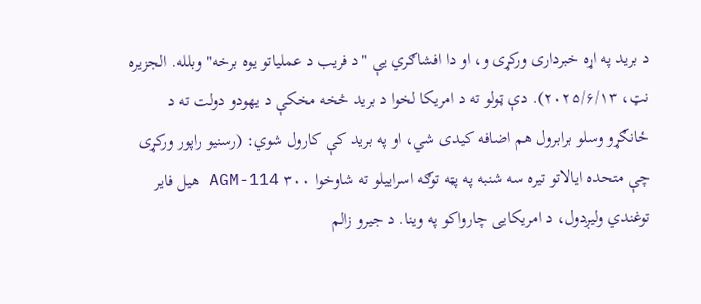د برید په اړه خبرداری ورکړی و، او دا افشاګري یې "د فریب د عملیاتو یوه برخه" وبلله. الجزیره نټ، ۲۰۲۵/۶/۱۳). دې ټولو ته د امریکا لخوا د برید څخه مخکې د یهودو دولت ته د ځانګړو وسلو برابرول هم اضافه کیدی شي، او په برید کې کارول شوي: (رسنیو راپور ورکړی چې متحده ایالاتو تیره سه شنبه په پټه توګه اسراییلو ته شاوخوا ۳۰۰ AGM-114 هیل فایر توغندي ولیږدول، د امریکایی چارواکو په وینا. د جیرو زالم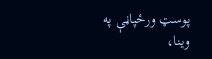پوسټ ورځپاڼې په وینا،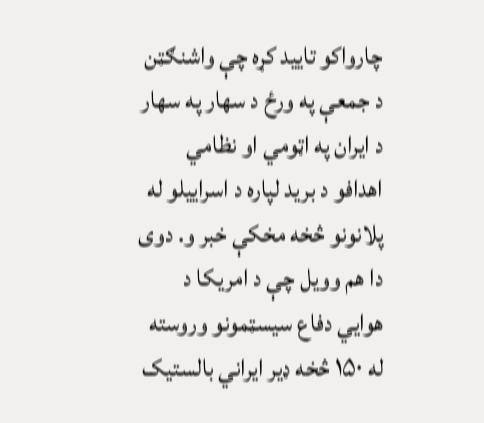چارواکو تایید کړه چې واشنګټن د جمعې په ورځ د سهار په سهار د ایران په اټومي او نظامي اهدافو د برید لپاره د اسراییلو له پلانونو څخه مخکې خبر و. دوی دا هم وویل چې د امریکا د هوايي دفاع سیسټمونو وروسته له ۱۵۰ څخه ډیر ایراني بالستیک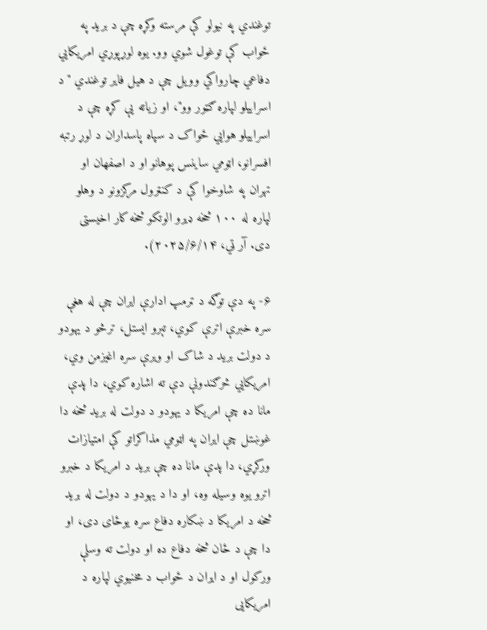توغندي په نیولو کې مرسته وکړه چې د برید په ځواب کې توغول شوي وو. یوه لوړپوړي امریکایي دفاعي چارواکي وویل چې د هیل فایر توغندي "د اسراییلو لپاره ګټور وو"، او زیاته یې کړه چې د اسراییلو هوايي ځواک د سپاه پاسداران د لوړ رتبه افسرانو، اټومي ساینس پوهانو او د اصفهان او تهران په شاوخوا کې د کنټرول مرکزونو د وهلو لپاره له ۱۰۰ څخه ډیرو الوتکو څخه کار اخیستی دی. آر ټي، ۲۰۲۵/۶/۱۴).

۶- په دې توګه د ټرمپ ادارې ایران چې له هغې سره خبرې اترې کوي، تېرو ایستل، ترڅو د یهودو د دولت برید د شاک او ویرې سره اغیزمن وي، امریکایي څرګندونې دې ته اشاره کوي، دا پدې مانا ده چې امریکا د یهودو د دولت له برید څخه دا غوښتل چې ایران په اټومي مذاکراتو کې امتیازات ورکړي، دا پدې مانا ده چې برید د امریکا د خبرو اترو یوه وسیله وه، او دا د یهودو د دولت له برید څخه د امریکا د ښکاره دفاع سره یوځای دی، او دا چې د ځان څخه دفاع ده او دولت ته وسلې ورکول او د ایران د ځواب د مخنیوي لپاره د امریکایی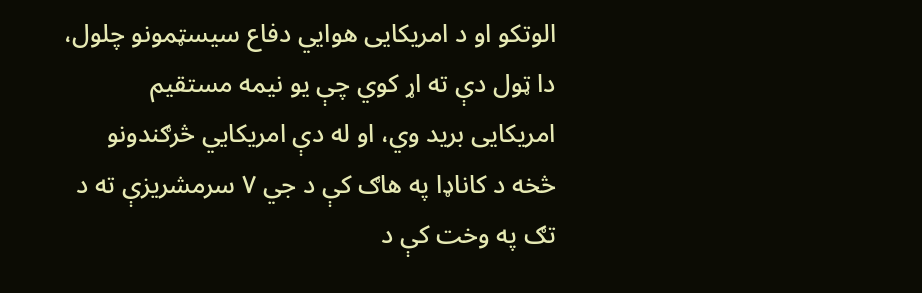الوتکو او د امریکایی هوايي دفاع سیسټمونو چلول، دا ټول دې ته اړ کوي چې یو نیمه مستقیم امریکایی برید وي، او له دې امریکایي څرګندونو څخه د کاناډا په هاګ کې د جي ۷ سرمشریزې ته د تګ په وخت کې د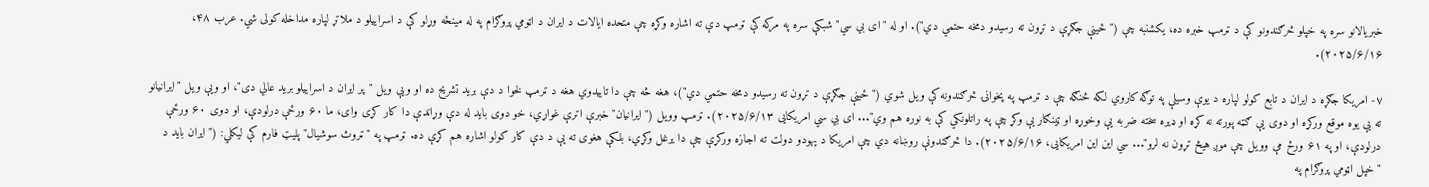خبریالانو سره په خپلو څرګندونو کې د ټرمپ خبره ده، یکشنبه چې ("ځینې جګړې د تړون ته رسیدو دمخه حتمي دي"). او له "ای بي سي" شبکې سره په مرکه کې ټرمپ دې ته اشاره وکړه چې متحده ایالات د ایران د اټومي پروګرام په له مینځه وړلو کې د اسراییلو د ملاتړ لپاره مداخله کولی شي. عرب ۴۸، ۲۰۲۵/۶/۱۶).

۷- امریکا جګړه د ایران د تابع کولو لپاره د یوې وسیلې په توګه کاروي لکه څنګه چې د ټرمپ په پخوانۍ څرګندونه کې ویل شوي ("ځینې جګړې د تړون ته رسیدو دمخه حتمي دي")، هغه څه چې دا تاییدوي هغه د ټرمپ لخوا د دې برید تشریح ده او ویې ویل "پر ایران د اسراییلو برید عالي دی"، او ویې ویل "ایرانیانو ته یې یوه موقع ورکړه او دوی یې ګټه پورته نه کړه او ډیره سخته ضربه یې وخوړه او ټینګار یې وکړ چې په راتلونکي کې به نوره هم وي"... ای بي سي امریکایی ۲۰۲۵/۶/۱۳). ټرمپ وویل ("ایرانیان" خبرې اترې غواړي، خو دوی باید له دې وړاندې دا کار کړی وای، ما ۶۰ ورځې درلودې، او دوی ۶۰ ورځې درلودې، او په ۶۱ ورځ مې وویل چې موږ هیڅ تړون نه لرو"... سي این این امریکایی، ۲۰۲۵/۶/۱۶). دا څرګندونې روښانه دي چې امریکا د یهودو دولت ته اجازه ورکړې چې دا یرغل وکړي، بلکې هغوی ته یې د دې کار کولو اشاره هم کړې ده. ټرمپ په "ټروث سوشیال" پلیټ فارم کې لیکلي: ("ایران باید د "خپل اټومي پروګرام په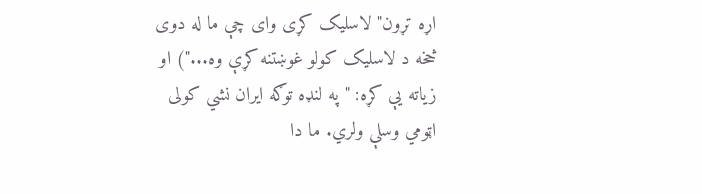اړه تړون" لاسلیک کړی وای چې ما له دوی څخه د لاسلیک کولو غوښتنه کړې وه...") او زیاته یې کړه: "په لنډه توګه ایران نشي کولی اټومي وسلې ولري. ما دا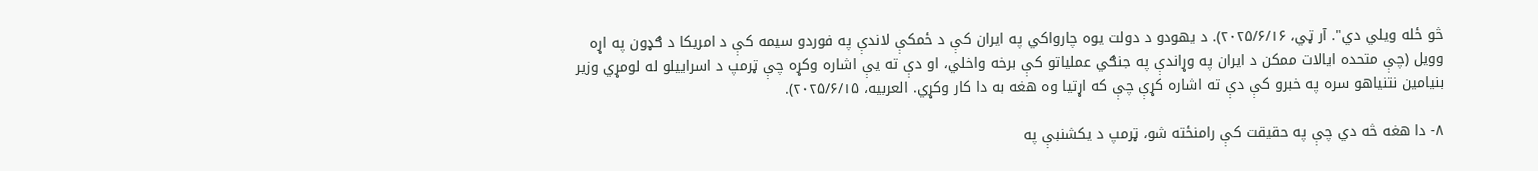څو ځله ویلي دي". آر ټي، ۲۰۲۵/۶/۱۶). د یهودو د دولت یوه چارواکي په ایران کې د ځمکې لاندې په فوردو سیمه کې د امریکا د ګډون په اړه وویل (چې متحده ایالات ممکن د ایران په وړاندې په جنګي عملیاتو کې برخه واخلي، او دې ته یې اشاره وکړه چې ټرمپ د اسراییلو له لومړي وزیر بنیامین نتنیاهو سره په خبرو کې دې ته اشاره کړې چې که اړتیا وه هغه به دا کار وکړي. العربیه، ۲۰۲۵/۶/۱۵).

۸- دا هغه څه دي چې په حقیقت کې رامنځته شو، ټرمپ د یکشنبې په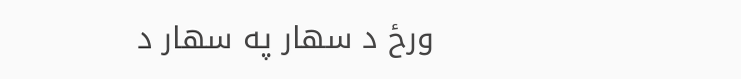ورځ د سهار په سهار د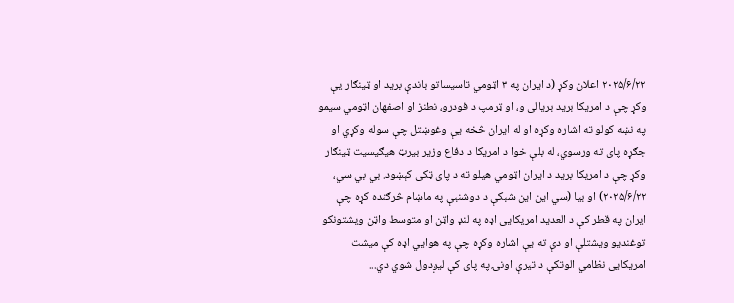۲۰۲۵/۶/۲۲ اعلان وکړ (د ایران په ۳ اټومي تاسیساتو باندې برید او ټینګار یې وکړ چې د امریکا برید بریالی و، او ټرمپ د فودرو، نطنز او اصفهان اټومي سیمو په نښه کولو ته اشاره وکړه او له ایران څخه یې وغوښتل چې سوله وکړي او جګړه پای ته ورسوي، له بلې خوا د امریکا د دفاع وزیر بیرټ هیګیسیت ټینګار وکړ چې د امریکا برید د ایران اټومي هیلو ته د پای ټکی کېښود. بي بي سي، ۲۰۲۵/۶/۲۲) او بیا (سي این این شبکې د دوشنبې په ماښام څرګنده کړه چې ایران په قطر کې د العدید امریکایی اډه په لنډ واټن او متوسط واټن ویشتونکو توغندیو ویشتلې او دې ته یې اشاره وکړه چې په هوايي اډه کې میشت امریکایی نظامي الوتکې د تیرې اونۍ په پای کې لیږدول شوي دي...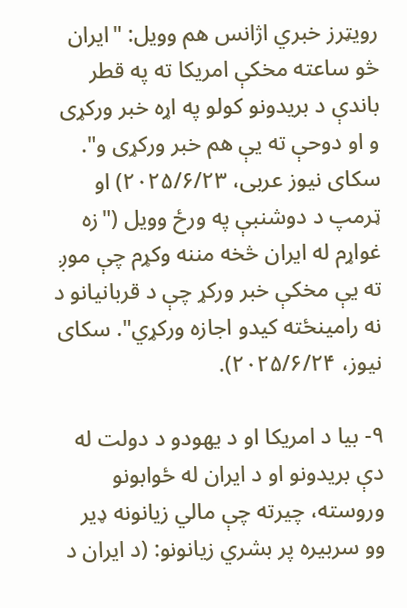رویټرز خبري اژانس هم وویل: "ایران څو ساعته مخکې امریکا ته په قطر باندې د بریدونو کولو په اړه خبر ورکړی و او دوحې ته یې هم خبر ورکړی و". سکای نیوز عربی، ۲۰۲۵/۶/۲۳) او ټرمپ د دوشنبې په ورځ وویل ("زه غواړم له ایران څخه مننه وکړم چې موږ ته یې مخکې خبر ورکړ چې د قربانیانو د نه رامینځته کیدو اجازه ورکړي". سکای نیوز، ۲۰۲۵/۶/۲۴).

۹- بیا د امریکا او د یهودو د دولت له دې بریدونو او د ایران له ځوابونو وروسته، چیرته چې مالي زیانونه ډیر وو سربیره پر بشري زیانونو: (د ایران د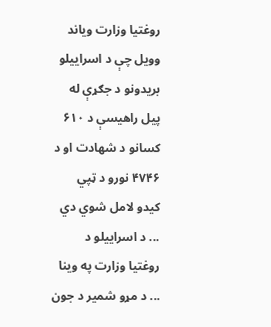روغتیا وزارت ویاند وویل چې د اسراییلو بریدونو د جګړې له پیل راهیسې د ۶۱۰ کسانو د شهادت او د ۴۷۴۶ نورو د ټپي کیدو لامل شوي دي ... د اسراییلو د روغتیا وزارت په وینا ... د مړو شمیر د جون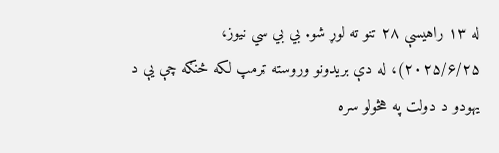له ۱۳ راهیسې ۲۸ تنو ته لوړ شو. بي بي سي نیوز، ۲۰۲۵/۶/۲۵)، له دې بریدونو وروسته ټرمپ لکه څنګه چې یې د یهودو د دولت په هڅولو سره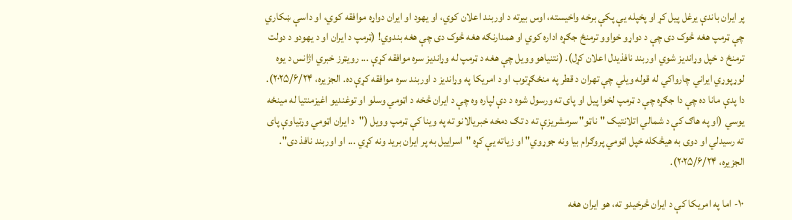پر ایران باندې یرغل پیل کړ او پخپله یې پکې برخه واخیسته، اوس بیرته د اوربند اعلان کوي، او یهود او ایران دواړه موافقه کوي، او داسې ښکاري چې ټرمپ هغه څوک دی چې د دواړو خواوو ترمنځ جګړه اداره کوي او همدارنګه هغه څوک دی چې هغه بندوي! (ټرمپ د ایران او د یهودو د دولت ترمنځ د خپل وړاندیز شوي اوربند نافذیدل اعلان کړل). (نتنیاهو وویل چې هغه د ټرمپ له وړاندیز سره موافقه کړې ... رویټرز خبري اژانس د یوه لوړپوړي ایراني چارواکي له قوله ویلي چې تهران د قطر په منځګړتوب او د امریکا په وړاندیز د اوربند سره موافقه کړې ده. الجزیره، ۲۰۲۵/۶/۲۴). دا پدې مانا ده چې دا جګړه چې د ټرمپ لخوا پیل او پای ته ورسول شوه د دې لپاره وه چې د ایران څخه د اټومي وسلو او توغندیو اغیزمنتیا له مینځه یوسي (او په هاګ کې د شمالي اتلانتیک "ناټو" سرمشریزې ته د تګ دمخه خبریالانو ته په وینا کې ټرمپ وویل ("د ایران اټومي وړتیاوې پای ته رسیدلي او دوی به هیڅکله خپل اټومي پروګرام بیا ونه جوړوي" او زیاته یې کړه "اسراییل به پر ایران برید ونه کړي ... او اوربند نافذ دی". الجزیره، ۲۰۲۵/۶/۲۴).

۱۰- اما په امریکا کې د ایران څرخیدو ته، هو ایران هغه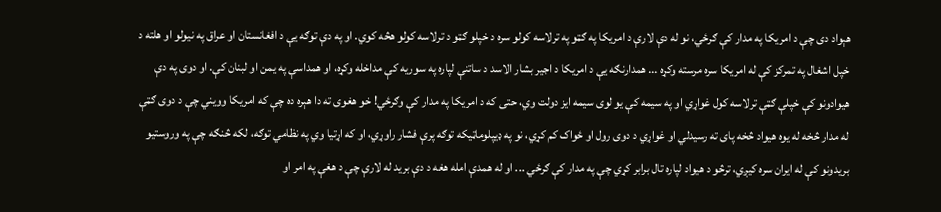هېواد دی چې د امریکا په مدار کې ګرځي، نو له دې لارې د امریکا په ګټو په ترلاسه کولو سره د خپلو ګټو د ترلاسه کولو هڅه کوي. او په دې توګه یې د افغانستان او عراق په نیولو او هلته د خپل اشغال په تمرکز کې له امریکا سره مرسته وکړه ... همدارنګه یې د امریکا د اجیر بشار الاسد د ساتنې لپاره په سوریه کې مداخله وکړه، او همداسې په یمن او لبنان کې. او دوی په دې هیوادونو کې خپلې ګټې ترلاسه کول غواړي او په سیمه کې یو لوی سیمه ایز دولت وي، حتی که د امریکا په مدار کې وګرځي! خو هغوی ته دا هېره ده چې که امریکا وويني چې د دوی ګټې له مدار څخه له یوه هیواد څخه پای ته رسیدلي او غواړي د دوی رول او ځواک کم کړي، نو په ډیپلوماټیکه توګه پرې فشار راوړي، او که اړتیا وي په نظامي توګه، لکه څنګه چې په وروستیو بریدونو کې له ایران سره کیږي، ترڅو د هیواد لپاره تال برابر کړي چې په مدار کې ګرځي ... او له همدې امله هغه د دې برید له لارې چې د هغې په امر او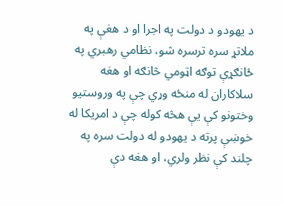د یهودو د دولت په اجرا او د هغې په ملاتړ سره ترسره شو، نظامي رهبري په ځانګړې توګه اټومي څانګه او هغه سلاکاران له منځه وړي چې په وروستیو وختونو کې یې هڅه کوله چې د امریکا له خوښې پرته د یهودو له دولت سره په چلند کې نظر ولري، او هغه دې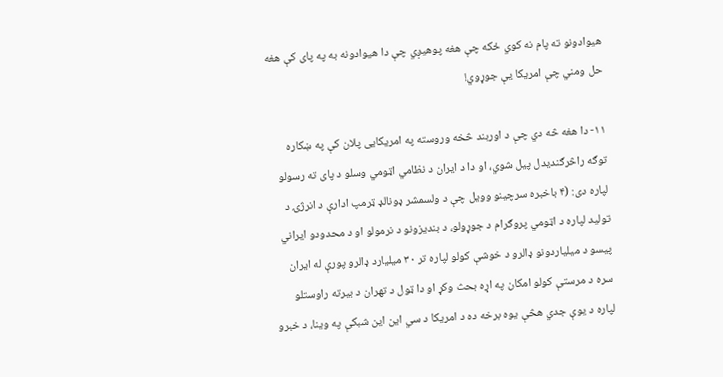هیوادونو ته پام نه کوي ځکه چې هغه پوهیږي چې دا هیوادونه به په پای کې هغه حل ومني چې امریکا یې جوړوي!

۱۱- دا هغه څه دي چې د اوربند څخه وروسته په امریکایی پلان کې په ښکاره توګه راڅرګندیدل پیل شوي، او دا د ایران د نظامي اټومي وسلو د پای ته رسولو لپاره دی: (۴ باخبره سرچینو وویل چې د ولسمشر ډونالډ ټرمپ ادارې د انرژۍ د تولید لپاره د اټومي پروګرام د جوړولو، د بندیزونو د نرمولو او د محدودو ایراني پیسو د میلیاردونو ډالرو د خوشې کولو لپاره تر ۳۰ میلیارد ډالرو پورې له ایران سره د مرستې کولو امکان په اړه بحث وکړ او دا ټول د تهران د بیرته راوستلو لپاره د یوې جدي هڅې یوه برخه ده د امریکا د سي این این شبکې په وینا، د خبرو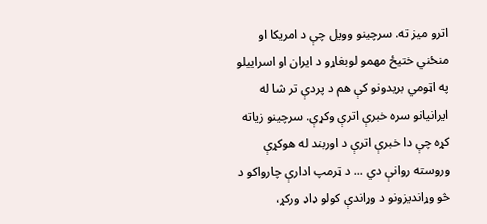اترو میز ته. سرچینو وویل چې د امریکا او منځني ختیځ مهمو لوبغاړو د ایران او اسراییلو په اټومي بریدونو کې هم د پردې تر شا له ایرانیانو سره خبرې اترې وکړې. سرچینو زیاته کړه چې دا خبرې اترې د اوربند له هوکړې وروسته روانې دي ... د ټرمپ ادارې چارواکو د څو وړاندیزونو د وړاندې کولو ډاډ ورکړ،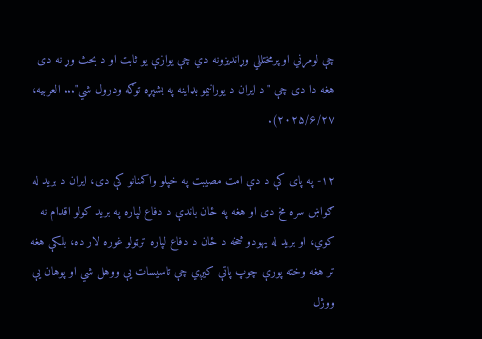چې لومړني او پرمختللي وړاندیزونه دي چې یوازې یو ثابت او د بحث وړ نه دی هغه دا دی چې "د ایران د یورانیمو بډاینه په بشپړه توګه ودرول شي"... العربیه، ۲۰۲۵/۶/۲۷).

۱۲- په پای کې د دې امت مصیبت په خپلو واکمنانو کې دی، ایران د برید له ګواښ سره مخ دی او هغه په ځان باندې د دفاع لپاره په برید کولو اقدام نه کوي، او برید له یهودو څخه د ځان د دفاع لپاره ترټولو غوره لار ده، بلکې هغه تر هغه وخته پورې چوپ پاتې کیږي چې تاسیسات یې ووهل شي او پوهان یې ووژل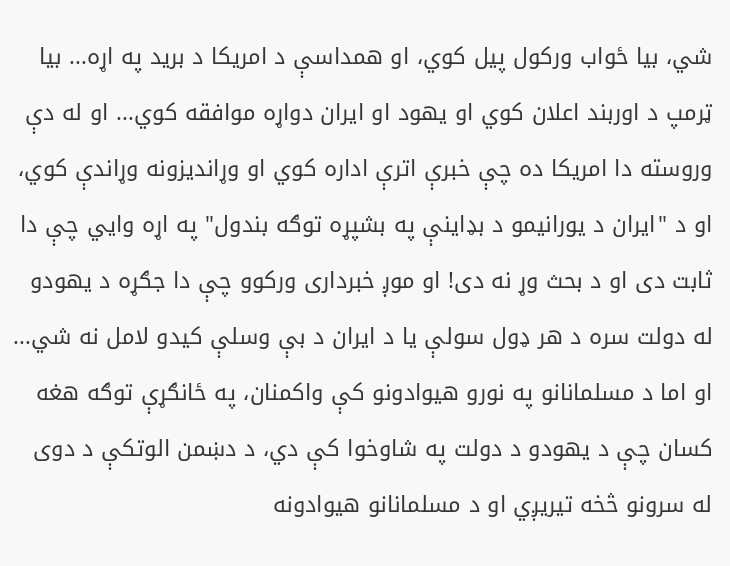شي، بیا ځواب ورکول پیل کوي، او همداسې د امریکا د برید په اړه... بیا ټرمپ د اوربند اعلان کوي او یهود او ایران دواړه موافقه کوي... او له دې وروسته دا امریکا ده چې خبرې اترې اداره کوي او وړاندیزونه وړاندې کوي، او د "ایران د یورانیمو د بډاینې په بشپړه توګه بندول" په اړه وايي چې دا ثابت دی او د بحث وړ نه دی! او موږ خبرداری ورکوو چې دا جګړه د یهودو له دولت سره د هر ډول سولې یا د ایران د بې وسلې کیدو لامل نه شي... او اما د مسلمانانو په نورو هیوادونو کې واکمنان، په ځانګړې توګه هغه کسان چې د یهودو د دولت په شاوخوا کې دي، د دښمن الوتکې د دوی له سرونو څخه تیریږي او د مسلمانانو هیوادونه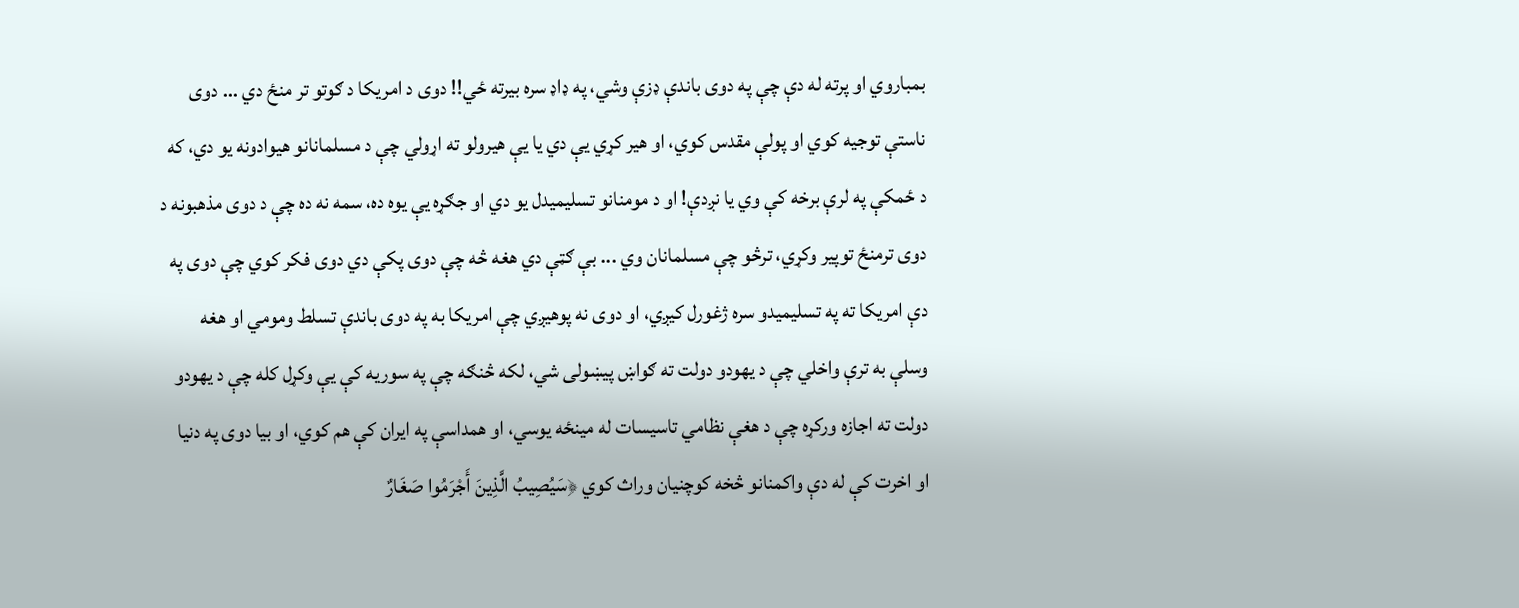بمباروي او پرته له دې چې په دوی باندې ډزې وشي، په ډاډ سره بیرته ځي!! دوی د امریکا د ګوتو تر منځ دي ... دوی ناستې توجیه کوي او پولې مقدس کوي، او هیر کړي یې دي یا یې هیرولو ته اړولي چې د مسلمانانو هیوادونه یو دي، که د ځمکې په لرې برخه کې وي یا نږدې! او د مومنانو تسلیمیدل یو دي او جګړه یې یوه ده، سمه نه ده چې د دوی مذهبونه د دوی ترمنځ توپیر وکړي، ترڅو چې مسلمانان وي ... بې ګټې دي هغه څه چې دوی پکې دي دوی فکر کوي چې دوی په دې امریکا ته په تسلیمیدو سره ژغورل کیږي، او دوی نه پوهیږي چې امریکا به په دوی باندې تسلط ومومي او هغه وسلې به ترې واخلي چې د یهودو دولت ته ګواښ پیښولی شي، لکه څنګه چې په سوریه کې یې وکړل کله چې د یهودو دولت ته اجازه ورکړه چې د هغې نظامي تاسیسات له مینځه یوسي، او همداسې په ایران کې هم کوي، او بیا دوی په دنیا او اخرت کې له دې واکمنانو څخه کوچنیان وراث کوي ﴿سَيُصِيبُ الَّذِينَ أَجْرَمُوا صَغَارٌ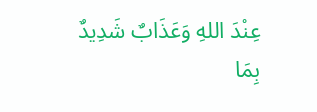عِنْدَ اللهِ وَعَذَابٌ شَدِيدٌ بِمَا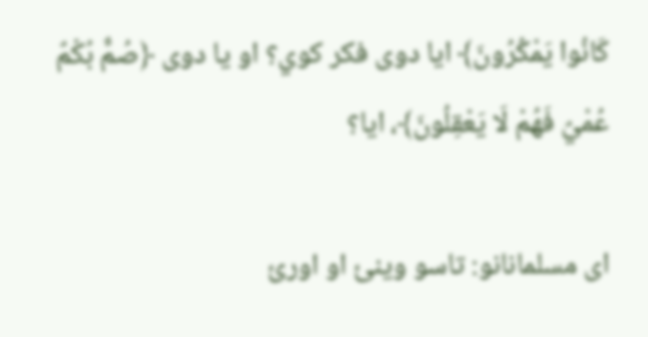كَانُوا يَمْكُرُونَ﴾ ایا دوی فکر کوي؟ او یا دوی ﴿صُمٌّ بُكْمٌ عُمْيٌ فَهُمْ لَا يَعْقِلُونَ﴾، ایا؟

ای مسلمانانو: تاسو وینئ او اورئ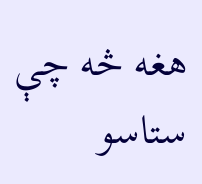هغه څه چې ستاسو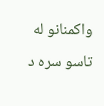واکمنانو له تاسو سره د